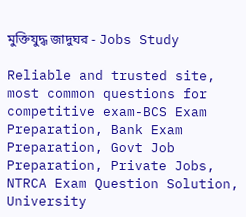মুক্তিযুদ্ধ জাদুঘর - Jobs Study

Reliable and trusted site, most common questions for competitive exam-BCS Exam Preparation, Bank Exam Preparation, Govt Job Preparation, Private Jobs, NTRCA Exam Question Solution, University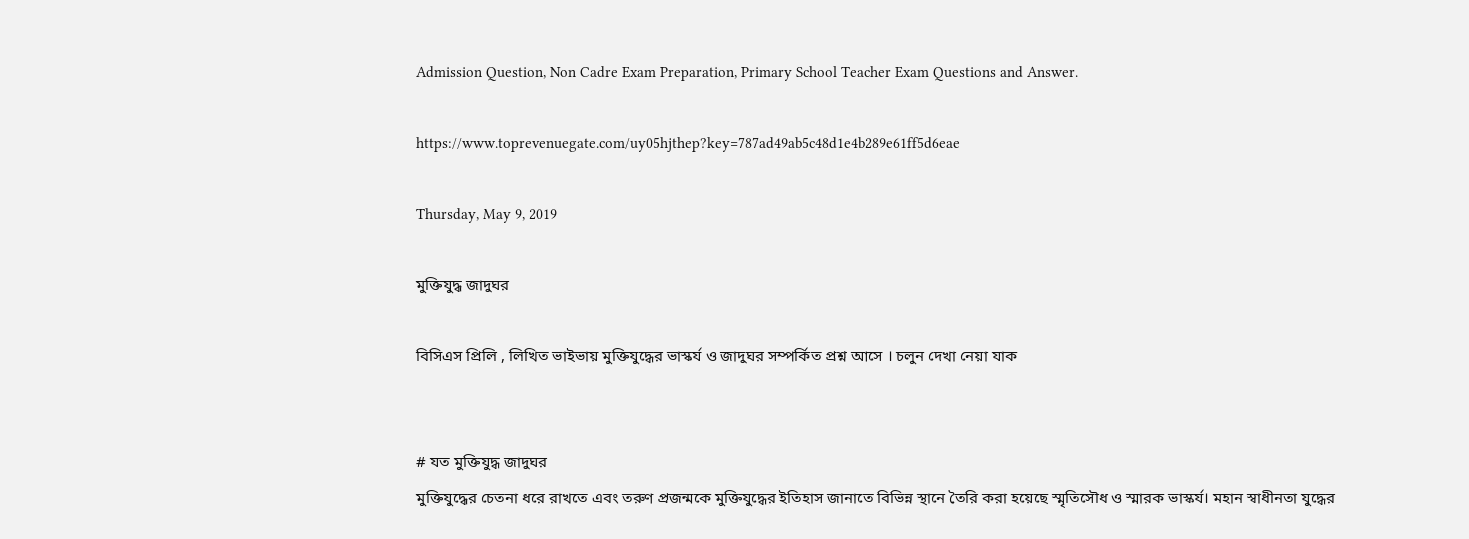Admission Question, Non Cadre Exam Preparation, Primary School Teacher Exam Questions and Answer.

https://www.toprevenuegate.com/uy05hjthep?key=787ad49ab5c48d1e4b289e61ff5d6eae

Thursday, May 9, 2019

মুক্তিযুদ্ধ জাদুঘর

বিসিএস প্রিলি , লিখিত ভাইভায় মুক্তিযুদ্ধের ভাস্কর্য ও জাদুঘর সম্পর্কিত প্রশ্ন আসে । চলুন দেখা নেয়া যাক


# যত মুক্তিযুদ্ধ জাদুঘর
মুক্তিযুদ্ধের চেতনা ধরে রাখতে এবং তরুণ প্রজন্মকে মুক্তিযুদ্ধের ইতিহাস জানাতে বিভিন্ন স্থানে তৈরি করা হয়েছে স্মৃতিসৌধ ও স্মারক ভাস্কর্য। মহান স্বাধীনতা যুদ্ধের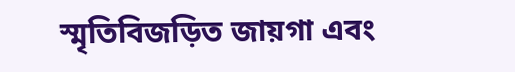স্মৃতিবিজড়িত জায়গা এবং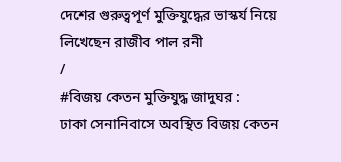দেশের গুরুত্বপূর্ণ মুক্তিযুদ্ধের ভাস্কর্য নিয়ে লিখেছেন রাজীব পাল রনী
/
#বিজয় কেতন মুক্তিযুদ্ধ জাদুঘর :
ঢাকা সেনানিবাসে অবস্থিত বিজয় কেতন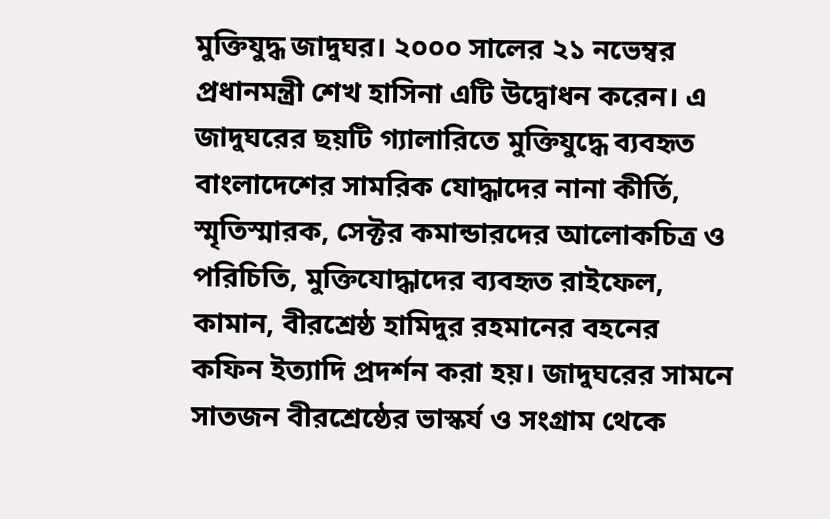মুক্তিযুদ্ধ জাদুঘর। ২০০০ সালের ২১ নভেম্বর প্রধানমন্ত্রী শেখ হাসিনা এটি উদ্বোধন করেন। এ জাদুঘরের ছয়টি গ্যালারিতে মুক্তিযুদ্ধে ব্যবহৃত বাংলাদেশের সামরিক যোদ্ধাদের নানা কীর্তি, স্মৃতিস্মারক, সেক্টর কমান্ডারদের আলোকচিত্র ও পরিচিতি, মুক্তিযোদ্ধাদের ব্যবহৃত রাইফেল, কামান, বীরশ্রেষ্ঠ হামিদুর রহমানের বহনের কফিন ইত্যাদি প্রদর্শন করা হয়। জাদুঘরের সামনে সাতজন বীরশ্রেষ্ঠের ভাস্কর্য ও সংগ্রাম থেকে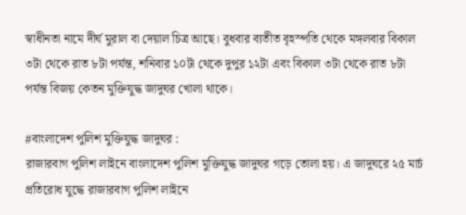স্বাধীনতা নামে দীর্ঘ মুরাল বা দেয়াল চিত্র আছে। বুধবার ব্যতীত বৃহস্পতি থেকে মঙ্গলবার বিকাল ৩টা থেকে রাত ৮টা পর্যন্ত, শনিবার ১০টা থেকে দুপুর ১২টা এবং বিকাল ৩টা থেকে রাত ৮টা পর্যন্ত বিজয় কেতন মুক্তিযুদ্ধ জাদুঘর খোলা থাকে।

#বাংলাদেশ পুলিশ মুক্তিযুদ্ধ জাদুঘর :
রাজারবাগ পুলিশ লাইনে বাংলাদেশ পুলিশ মুক্তিযুদ্ধ জাদুঘর গড়ে তোলা হয়। এ জাদুঘরে ২৫ মার্চ প্রতিরোধ যুদ্ধে রাজারবাগ পুলিশ লাইনে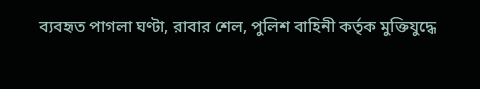ব্যবহৃত পাগলা ঘণ্টা, রাবার শেল, পুলিশ বাহিনী কর্তৃক মুক্তিযুদ্ধে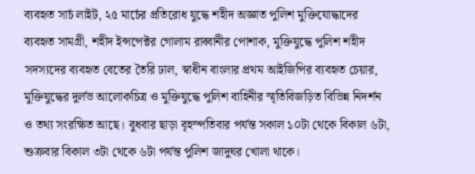ব্যবহৃত সার্চ লাইট, ২৫ মার্চের প্রতিরোধ যুদ্ধে শহীদ অজ্ঞাত পুলিশ মুক্তিযোদ্ধাদের ব্যবহৃত সামগ্রী, শহীদ ইন্সপেক্টর গোলাম রাব্বানীর পোশাক, মুক্তিযুদ্ধে পুলিশ শহীদ সদস্যদের ব্যবহৃত বেতের তৈরি ঢাল, স্বাধীন বাংলার প্রথম আইজিপির ব্যবহৃত চেয়ার, মুক্তিযুদ্ধের দুর্লভ আলোকচিত্র ও মুক্তিযুদ্ধে পুলিশ বাহিনীর স্মৃতিবিজড়িত বিভিন্ন নিদর্শন ও তথ্য সংরক্ষিত আছে। বুধবার ছাড়া বৃহস্পতিবার পর্যন্ত সকাল ১০টা থেকে বিকাল ৬টা, শুক্রবার বিকাল ৩টা থেকে ৬টা পর্যন্ত পুলিশ জাদুঘর খোলা থাকে।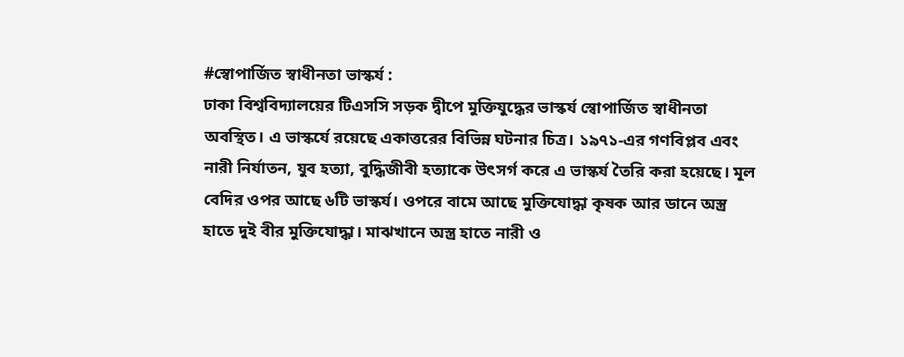#স্বোপার্জিত স্বাধীনতা ভাস্কর্য :
ঢাকা বিশ্ববিদ্যালয়ের টিএসসি সড়ক দ্বীপে মুক্তিযুদ্ধের ভাস্কর্য স্বোপার্জিত স্বাধীনতা অবস্থিত। এ ভাস্কর্যে রয়েছে একাত্তরের বিভিন্ন ঘটনার চিত্র। ১৯৭১-এর গণবিপ্লব এবং নারী নির্যাতন, যুব হত্যা, বুদ্ধিজীবী হত্যাকে উৎসর্গ করে এ ভাস্কর্য তৈরি করা হয়েছে। মূল বেদির ওপর আছে ৬টি ভাস্কর্য। ওপরে বামে আছে মুক্তিযোদ্ধা কৃষক আর ডানে অস্ত্র হাতে দুই বীর মুক্তিযোদ্ধা। মাঝখানে অস্ত্র হাতে নারী ও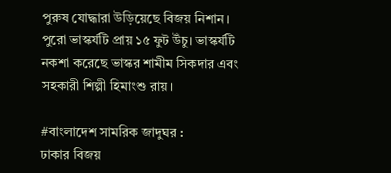পুরুষ যোদ্ধারা উড়িয়েছে বিজয় নিশান। পুরো ভাস্কর্যটি প্রায় ১৫ ফুট উঁচু। ভাস্কর্যটি নকশা করেছে ভাস্কর শামীম সিকদার এবং সহকারী শিল্পী হিমাংশু রায়।

#বাংলাদেশ সামরিক জাদুঘর :
ঢাকার বিজয়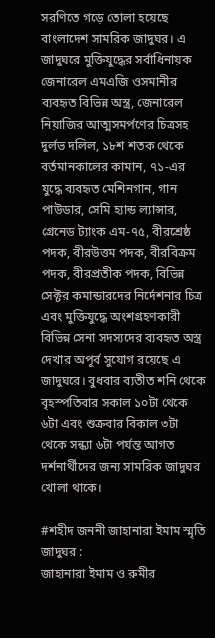সরণিতে গড়ে তোলা হয়েছে বাংলাদেশ সামরিক জাদুঘর। এ জাদুঘরে মুক্তিযুদ্ধের সর্বাধিনায়ক জেনারেল এমএজি ওসমানীর ব্যবহৃত বিভিন্ন অস্ত্র, জেনারেল নিয়াজির আত্মসমর্পণের চিত্রসহ দুর্লভ দলিল, ১৮শ শতক থেকে বর্তমানকালের কামান, ৭১-এর যুদ্ধে ব্যবহৃত মেশিনগান, গান পাউডার, সেমি হ্যান্ড ল্যান্সার, গ্রেনেড ট্যাংক এম-৭৫, বীরশ্রেষ্ঠ পদক, বীরউত্তম পদক, বীরবিক্রম পদক, বীরপ্রতীক পদক, বিভিন্ন সেক্টর কমান্ডারদের নির্দেশনার চিত্র এবং মুক্তিযুদ্ধে অংশগ্রহণকারী বিভিন্ন সেনা সদস্যদের ব্যবহৃত অস্ত্র দেখার অপূর্ব সুযোগ রয়েছে এ জাদুঘরে। বুধবার ব্যতীত শনি থেকে বৃহস্পতিবার সকাল ১০টা থেকে ৬টা এবং শুক্রবার বিকাল ৩টা থেকে সন্ধ্যা ৬টা পর্যন্ত আগত দর্শনার্থীদের জন্য সামরিক জাদুঘর খোলা থাকে।

#শহীদ জননী জাহানারা ইমাম স্মৃতি জাদুঘর :
জাহানারা ইমাম ও রুমীর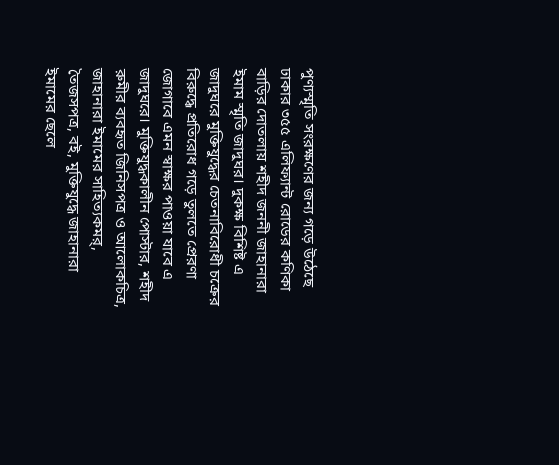পুণ্যস্মৃতি সংরক্ষণের জন্য গড়ে উঠেছে ঢাকার ৩৫৫ এলিফ্যান্ট রোডের কণিকা বাড়ির দোতলায় শহীদ জননী জাহানারা ইমাম স্মৃতি জাদুঘর। দুকক্ষ বিশিষ্ট এ জাদুঘরে মুক্তিযুদ্ধের চেতনাবিরোধী চক্রের বিরুদ্ধে প্রতিরোধ গড়ে তুলতে প্রেরণা জোগাবে এমন স্বাক্ষর পাওয়া যাবে এ জাদুঘরে। মুক্তিযুদ্ধকালীন পোস্টার, শহীদ রুমীর ব্যবহৃত জিনিসপত্র ও আলোকচিত্র, জাহানারা ইমামের সাহিত্যকমর্, তৈজসপত্র, বই, মুক্তিযুদ্ধে জাহানারা ইমামের ছেলে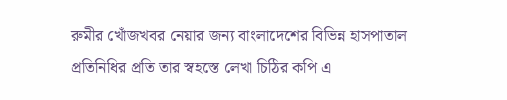রুমীর খোঁজখবর নেয়ার জন্য বাংলাদেশের বিভিন্ন হাসপাতাল প্রতিনিধির প্রতি তার স্বহস্তে লেখা চিঠির কপি এ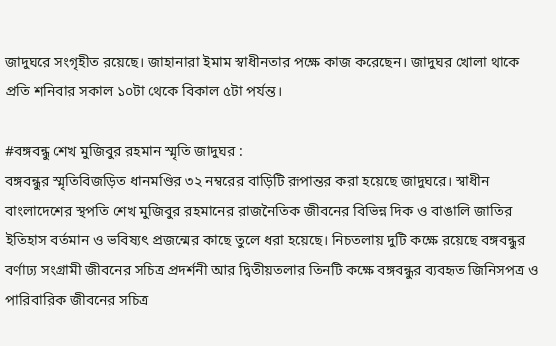জাদুঘরে সংগৃহীত রয়েছে। জাহানারা ইমাম স্বাধীনতার পক্ষে কাজ করেছেন। জাদুঘর খোলা থাকে প্রতি শনিবার সকাল ১০টা থেকে বিকাল ৫টা পর্যন্ত।

#বঙ্গবন্ধু শেখ মুজিবুর রহমান স্মৃতি জাদুঘর :
বঙ্গবন্ধুর স্মৃতিবিজড়িত ধানমণ্ডির ৩২ নম্বরের বাড়িটি রূপান্তর করা হয়েছে জাদুঘরে। স্বাধীন বাংলাদেশের স্থপতি শেখ মুজিবুর রহমানের রাজনৈতিক জীবনের বিভিন্ন দিক ও বাঙালি জাতির ইতিহাস বর্তমান ও ভবিষ্যৎ প্রজন্মের কাছে তুলে ধরা হয়েছে। নিচতলায় দুটি কক্ষে রয়েছে বঙ্গবন্ধুর বর্ণাঢ্য সংগ্রামী জীবনের সচিত্র প্রদর্শনী আর দ্বিতীয়তলার তিনটি কক্ষে বঙ্গবন্ধুর ব্যবহৃত জিনিসপত্র ও পারিবারিক জীবনের সচিত্র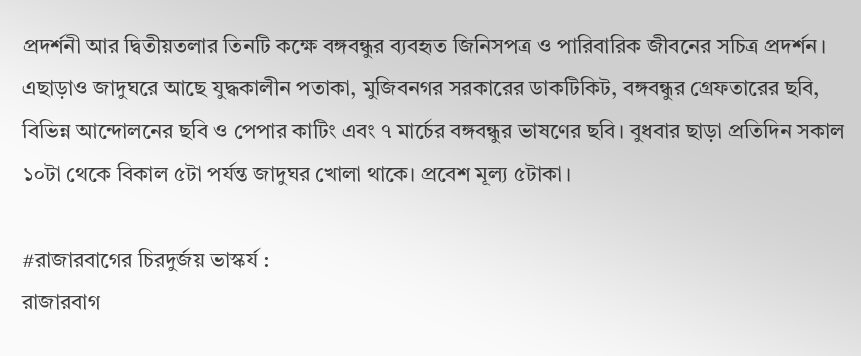প্রদর্শনী আর দ্বিতীয়তলার তিনটি কক্ষে বঙ্গবন্ধুর ব্যবহৃত জিনিসপত্র ও পারিবারিক জীবনের সচিত্র প্রদর্শন। এছাড়াও জাদুঘরে আছে যুদ্ধকালীন পতাকা, মুজিবনগর সরকারের ডাকটিকিট, বঙ্গবন্ধুর গ্রেফতারের ছবি, বিভিন্ন আন্দোলনের ছবি ও পেপার কাটিং এবং ৭ মার্চের বঙ্গবন্ধুর ভাষণের ছবি। বুধবার ছাড়া প্রতিদিন সকাল ১০টা থেকে বিকাল ৫টা পর্যন্ত জাদুঘর খোলা থাকে। প্রবেশ মূল্য ৫টাকা।

#রাজারবাগের চিরদুর্জয় ভাস্কর্য :
রাজারবাগ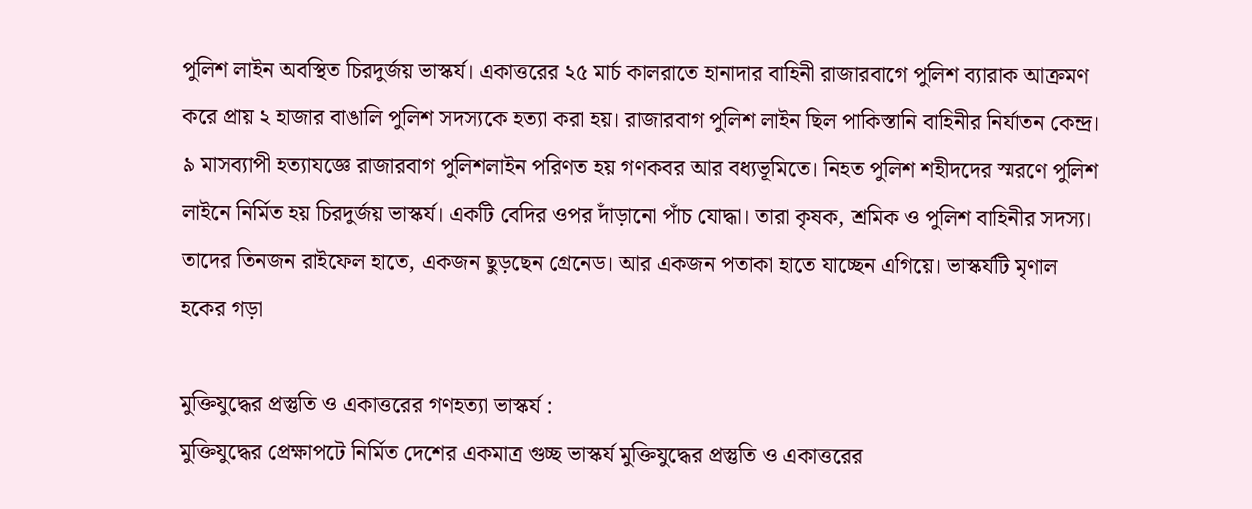পুলিশ লাইন অবস্থিত চিরদুর্জয় ভাস্কর্য। একাত্তরের ২৫ মার্চ কালরাতে হানাদার বাহিনী রাজারবাগে পুলিশ ব্যারাক আক্রমণ করে প্রায় ২ হাজার বাঙালি পুলিশ সদস্যকে হত্যা করা হয়। রাজারবাগ পুলিশ লাইন ছিল পাকিস্তানি বাহিনীর নির্যাতন কেন্দ্র। ৯ মাসব্যাপী হত্যাযজ্ঞে রাজারবাগ পুলিশলাইন পরিণত হয় গণকবর আর বধ্যভূমিতে। নিহত পুলিশ শহীদদের স্মরণে পুলিশ লাইনে নির্মিত হয় চিরদুর্জয় ভাস্কর্য। একটি বেদির ওপর দাঁড়ানো পাঁচ যোদ্ধা। তারা কৃষক, শ্রমিক ও পুলিশ বাহিনীর সদস্য। তাদের তিনজন রাইফেল হাতে, একজন ছুড়ছেন গ্রেনেড। আর একজন পতাকা হাতে যাচ্ছেন এগিয়ে। ভাস্কর্যটি মৃণাল হকের গড়া

মুক্তিযুদ্ধের প্রস্তুতি ও একাত্তরের গণহত্যা ভাস্কর্য :
মুক্তিযুদ্ধের প্রেক্ষাপটে নির্মিত দেশের একমাত্র গুচ্ছ ভাস্কর্য মুক্তিযুদ্ধের প্রস্তুতি ও একাত্তরের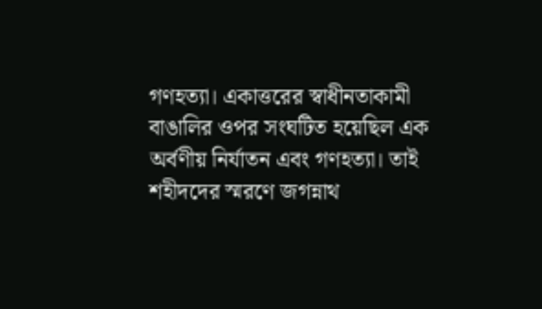গণহত্যা। একাত্তরের স্বাধীনতাকামী বাঙালির ওপর সংঘটিত হয়েছিল এক অর্বণীয় নির্যাতন এবং গণহত্যা। তাই শহীদদের স্মরণে জগন্নাথ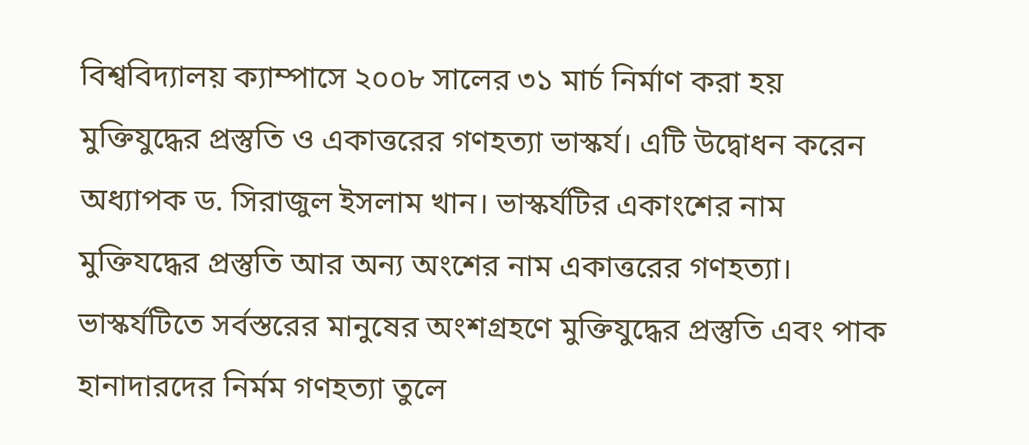বিশ্ববিদ্যালয় ক্যাম্পাসে ২০০৮ সালের ৩১ মার্চ নির্মাণ করা হয় মুক্তিযুদ্ধের প্রস্তুতি ও একাত্তরের গণহত্যা ভাস্কর্য। এটি উদ্বোধন করেন অধ্যাপক ড. সিরাজুল ইসলাম খান। ভাস্কর্যটির একাংশের নাম মুক্তিযদ্ধের প্রস্তুতি আর অন্য অংশের নাম একাত্তরের গণহত্যা। ভাস্কর্যটিতে সর্বস্তরের মানুষের অংশগ্রহণে মুক্তিযুদ্ধের প্রস্তুতি এবং পাক হানাদারদের নির্মম গণহত্যা তুলে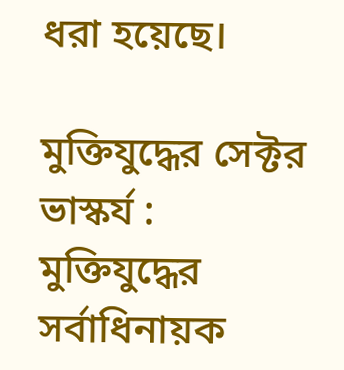ধরা হয়েছে।

মুক্তিযুদ্ধের সেক্টর ভাস্কর্য :
মুক্তিযুদ্ধের সর্বাধিনায়ক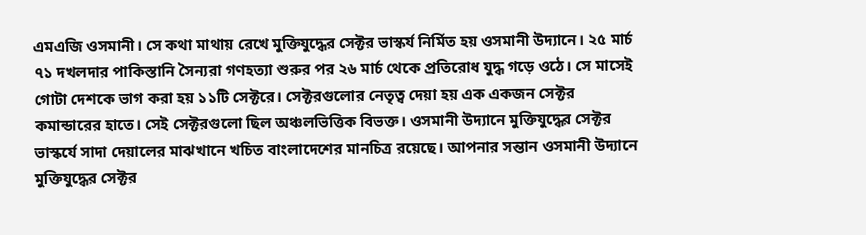এমএজি ওসমানী। সে কথা মাথায় রেখে মুক্তিযুদ্ধের সেক্টর ভাস্কর্য নির্মিত হয় ওসমানী উদ্যানে। ২৫ মার্চ ৭১ দখলদার পাকিস্তানি সৈন্যরা গণহত্যা শুরুর পর ২৬ মার্চ থেকে প্রতিরোধ যুদ্ধ গড়ে ওঠে। সে মাসেই গোটা দেশকে ভাগ করা হয় ১১টি সেক্টরে। সেক্টরগুলোর নেতৃত্ব দেয়া হয় এক একজন সেক্টর কমান্ডারের হাতে। সেই সেক্টরগুলো ছিল অঞ্চলভিত্তিক বিভক্ত। ওসমানী উদ্যানে মুক্তিযুদ্ধের সেক্টর ভাস্কর্যে সাদা দেয়ালের মাঝখানে খচিত বাংলাদেশের মানচিত্র রয়েছে। আপনার সন্তান ওসমানী উদ্যানে মুক্তিযুদ্ধের সেক্টর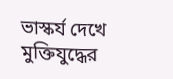ভাস্কর্য দেখে মুক্তিযুদ্ধের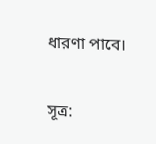ধারণা পাবে।


সূত্র: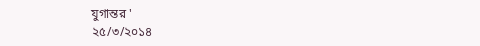যুগান্তর '
২৫/৩/২০১৪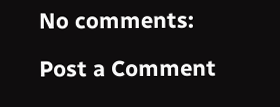No comments:

Post a Comment